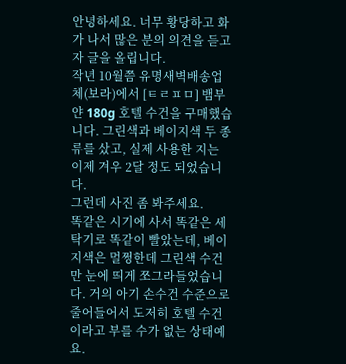안녕하세요. 너무 황당하고 화가 나서 많은 분의 의견을 듣고자 글을 올립니다.
작년 10월쯤 유명새벽배송업체(보라)에서 [ㅌㄹㅍㅁ] 뱀부얀 180g 호텔 수건을 구매했습니다. 그린색과 베이지색 두 종류를 샀고, 실제 사용한 지는 이제 겨우 2달 정도 되었습니다.
그런데 사진 좀 봐주세요.
똑같은 시기에 사서 똑같은 세탁기로 똑같이 빨았는데, 베이지색은 멀쩡한데 그린색 수건만 눈에 띄게 쪼그라들었습니다. 거의 아기 손수건 수준으로 줄어들어서 도저히 호텔 수건이라고 부를 수가 없는 상태예요.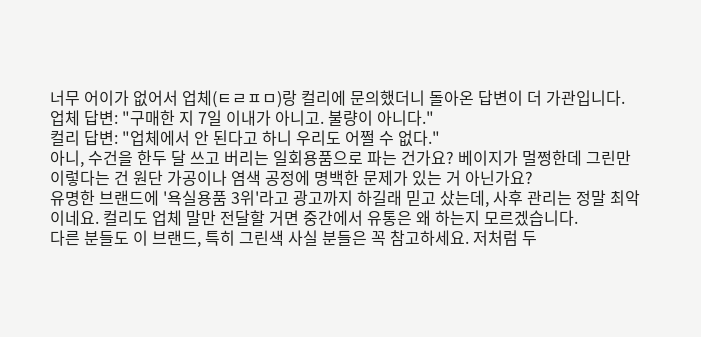너무 어이가 없어서 업체(ㅌㄹㅍㅁ)랑 컬리에 문의했더니 돌아온 답변이 더 가관입니다.
업체 답변: "구매한 지 7일 이내가 아니고. 불량이 아니다."
컬리 답변: "업체에서 안 된다고 하니 우리도 어쩔 수 없다."
아니, 수건을 한두 달 쓰고 버리는 일회용품으로 파는 건가요? 베이지가 멀쩡한데 그린만 이렇다는 건 원단 가공이나 염색 공정에 명백한 문제가 있는 거 아닌가요?
유명한 브랜드에 '욕실용품 3위'라고 광고까지 하길래 믿고 샀는데, 사후 관리는 정말 최악이네요. 컬리도 업체 말만 전달할 거면 중간에서 유통은 왜 하는지 모르겠습니다.
다른 분들도 이 브랜드, 특히 그린색 사실 분들은 꼭 참고하세요. 저처럼 두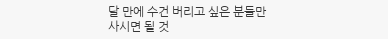달 만에 수건 버리고 싶은 분들만 사시면 될 것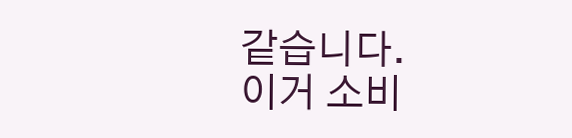같습니다.
이거 소비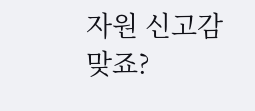자원 신고감 맞죠?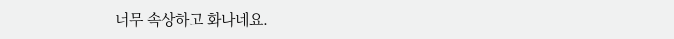너무 속상하고 화나네요.